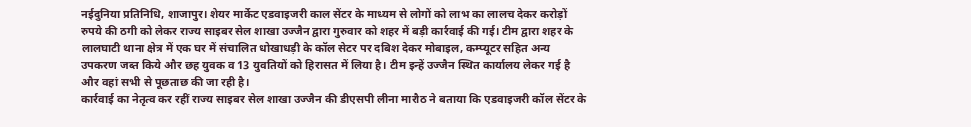नईदुनिया प्रतिनिधि, शाजापुर। शेयर मार्केट एडवाइजरी काल सेंटर के माध्यम से लोगों को लाभ का लालच देकर करोड़ों रुपये की ठगी को लेकर राज्य साइबर सेल शाखा उज्जैन द्वारा गुरुवार को शहर में बड़ी कार्रवाई की गई। टीम द्वारा शहर के लालघाटी थाना क्षेत्र में एक घर में संचालित धोखाधड़ी के कॉल सेटर पर दबिश देकर मोबाइल, कम्प्यूटर सहित अन्य उपकरण जब्त किये और छह युवक व 13 युवतियों को हिरासत में लिया है। टीम इन्हें उज्जैन स्थित कार्यालय लेकर गई है और वहां सभी से पूछताछ की जा रही है।
कार्रवाई का नेतृत्व कर रहीं राज्य साइबर सेल शाखा उज्जैन की डीएसपी लीना मारौठ ने बताया कि एडवाइजरी कॉल सेंटर के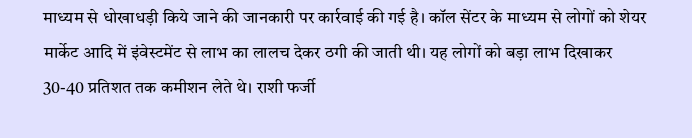माध्यम से धोखाधड़ी किये जाने की जानकारी पर कार्रवाई की गई है। कॉल सेंटर के माध्यम से लोगों को शेयर मार्केट आदि में इंवेस्टमेंट से लाभ का लालच देकर ठगी की जाती थी। यह लोगों को बड़ा लाभ दिखाकर 30-40 प्रतिशत तक कमीशन लेते थे। राशी फर्जी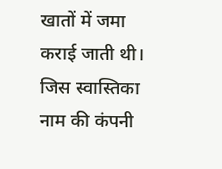खातों में जमा कराई जाती थी। जिस स्वास्तिका नाम की कंपनी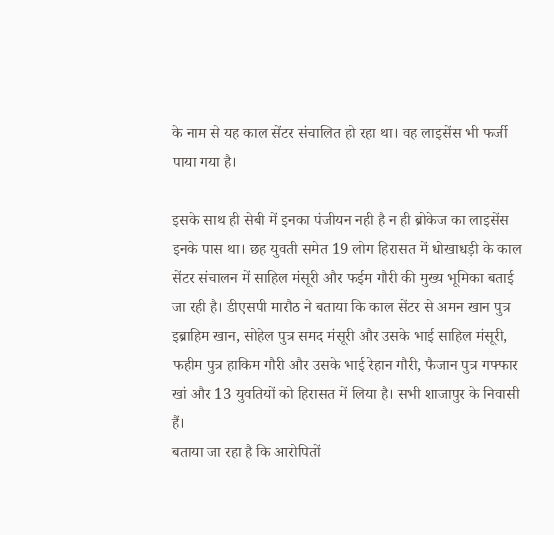के नाम से यह काल सेंटर संचालित हो रहा था। वह लाइसेंस भी फर्जी पाया गया है।

इसके साथ ही सेबी में इनका पंजीयन नही है न ही ब्रोकेज का लाइसेंस इनके पास था। छह युवती समेत 19 लोग हिरासत में धोखाधड़ी के काल सेंटर संचालन में साहिल मंसूरी और फईम गौरी की मुख्य भूमिका बताई जा रही है। डीएसपी मारौठ ने बताया कि काल सेंटर से अमन खान पुत्र इब्राहिम खान, सोहेल पुत्र समद मंसूरी और उसके भाई साहिल मंसूरी, फहीम पुत्र हाकिम गौरी और उसके भाई रेहान गौरी, फैजान पुत्र गफ्फार खां और 13 युवतियों को हिरासत में लिया है। सभी शाजापुर के निवासी हैं।
बताया जा रहा है कि आरोपितों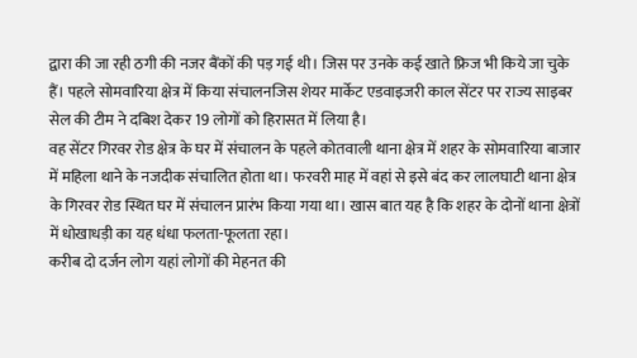द्वारा की जा रही ठगी की नजर बैंकों की पड़ गई थी। जिस पर उनके कई खाते फ्रिज भी किये जा चुके हैं। पहले सोमवारिया क्षेत्र में किया संचालनजिस शेयर मार्केट एडवाइजरी काल सेंटर पर राज्य साइबर सेल की टीम ने दबिश देकर 19 लोगों को हिरासत में लिया है।
वह सेंटर गिरवर रोड क्षेत्र के घर में संचालन के पहले कोतवाली थाना क्षेत्र में शहर के सोमवारिया बाजार में महिला थाने के नजदीक संचालित होता था। फरवरी माह में वहां से इसे बंद कर लालघाटी थाना क्षेत्र के गिरवर रोड स्थित घर में संचालन प्रारंभ किया गया था। खास बात यह है कि शहर के दोनों थाना क्षेत्रों में धोखाधड़ी का यह धंधा फलता-फूलता रहा।
करीब दो दर्जन लोग यहां लोगों की मेहनत की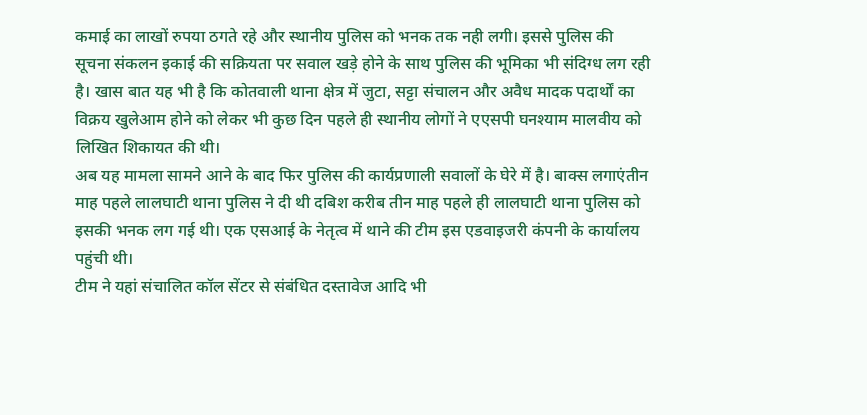कमाई का लाखों रुपया ठगते रहे और स्थानीय पुलिस को भनक तक नही लगी। इससे पुलिस की सूचना संकलन इकाई की सक्रियता पर सवाल खड़े होने के साथ पुलिस की भूमिका भी संदिग्ध लग रही है। खास बात यह भी है कि कोतवाली थाना क्षेत्र में जुटा, सट्टा संचालन और अवैध मादक पदार्थों का विक्रय खुलेआम होने को लेकर भी कुछ दिन पहले ही स्थानीय लोगों ने एएसपी घनश्याम मालवीय को लिखित शिकायत की थी।
अब यह मामला सामने आने के बाद फिर पुलिस की कार्यप्रणाली सवालों के घेरे में है। बाक्स लगाएंतीन माह पहले लालघाटी थाना पुलिस ने दी थी दबिश करीब तीन माह पहले ही लालघाटी थाना पुलिस को इसकी भनक लग गई थी। एक एसआई के नेतृत्व में थाने की टीम इस एडवाइजरी कंपनी के कार्यालय पहुंची थी।
टीम ने यहां संचालित कॉल सेंटर से संबंधित दस्तावेज आदि भी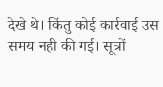देखे थे। किंतु कोई कार्रवाई उस समय नही की गई। सूत्रों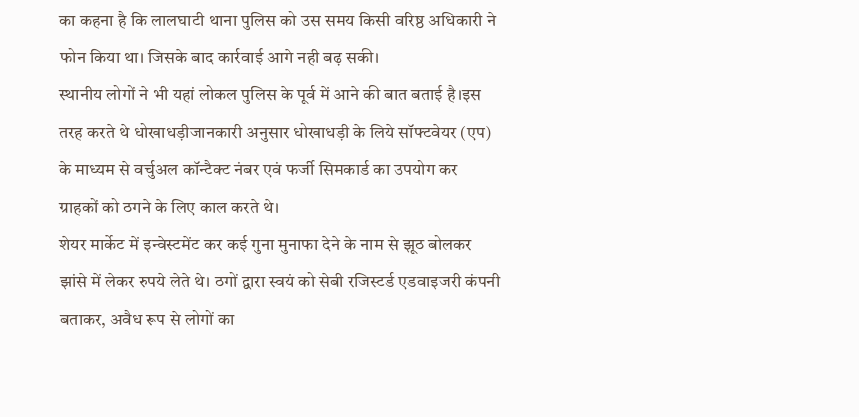का कहना है कि लालघाटी थाना पुलिस को उस समय किसी वरिष्ठ अधिकारी ने फोन किया था। जिसके बाद कार्रवाई आगे नही बढ़ सकी।
स्थानीय लोगों ने भी यहां लोकल पुलिस के पूर्व में आने की बात बताई है।इस तरह करते थे धोखाधड़ीजानकारी अनुसार धोखाधड़ी के लिये सॉफ्टवेयर (एप) के माध्यम से वर्चुअल कॉन्टैक्ट नंबर एवं फर्जी सिमकार्ड का उपयोग कर ग्राहकों को ठगने के लिए काल करते थे।
शेयर मार्केट में इन्वेस्टमेंट कर कई गुना मुनाफा देने के नाम से झूठ बोलकर झांसे में लेकर रुपये लेते थे। ठगों द्वारा स्वयं को सेबी रजिस्टर्ड एडवाइजरी कंपनी बताकर, अवैध रूप से लोगों का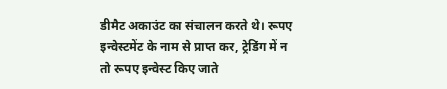डीमैट अकाउंट का संचालन करते थे। रूपए इन्वेस्टमेंट के नाम से प्राप्त कर, ट्रेडिंग में न तो रूपए इन्वेस्ट किए जाते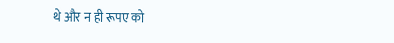थे और न ही रूपए को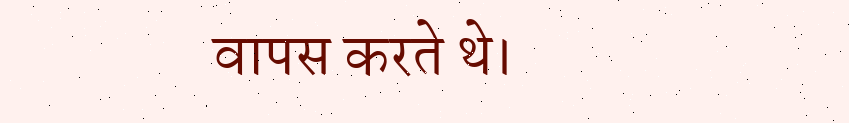वापस करते थे।